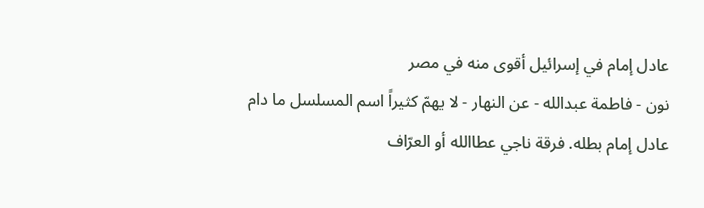عادل إمام في إسرائيل أقوى منه في مصر
نون - فاطمة عبدالله - عن النهار - لا يهمّ كثيراً اسم المسلسل ما دام عادل إمام بطله. فرقة ناجي عطاالله أو العرّاف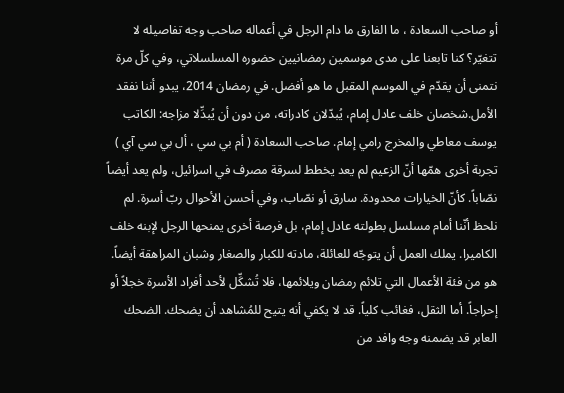أو صاحب السعادة ، ما الفارق ما دام الرجل في أعماله صاحب وجه تفاصيله لا تتغيّر؟ كنا تابعنا على مدى موسمين رمضانيين حضوره المسلسلاتي، وفي كلّ مرة نتمنى أن يقدّم في الموسم المقبل ما هو أفضل. في رمضان 2014، يبدو أننا نفقد الأمل.شخصان خلف عادل إمام، يُبدّلان كادراته، من دون أن يُبدِّلا مزاجه: الكاتب يوسف معاطي والمخرج رامي إمام. صاحب السعادة ( أم بي سي ، أل بي سي آي ) تجربة أخرى همّها أنّ الزعيم لم يعد يخطط لسرقة مصرف في اسرائيل، ولم يعد أيضاً نصّاباً. كأنّ الخيارات محدودة. سارق أو نصّاب، وفي أحسن الأحوال ربّ أسرة. لم نلحظ أنّنا أمام مسلسل بطولته عادل إمام، بل فرصة أخرى يمنحها الرجل لإبنه خلف الكاميرا. يملك العمل أن يتوجّه للعائلة، مادته للكبار والصغار وشبان المراهقة أيضاً. هو من فئة الأعمال التي تلائم رمضان ويلائمها، فلا تُشكِّل لأحد أفراد الأسرة خجلاً أو إحراجاً. أما الثقل، فغائب كلياً. قد لا يكفي أنه يتيح للمُشاهد أن يضحك. الضحك العابر قد يضمنه وجه وافد من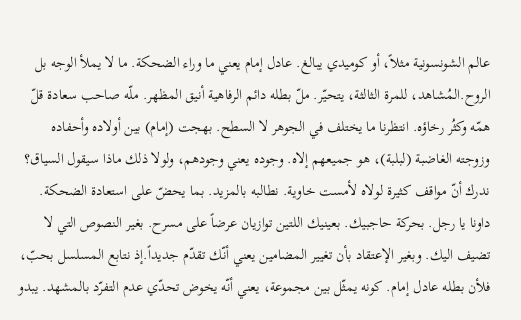عالم الشونسونية مثلاً، أو كوميدي يبالغ. عادل إمام يعني ما وراء الضحكة. ما لا يملأ الوجه بل الروح.المُشاهد، للمرة الثالثة، يتحيّر. ملّ بطله دائم الرفاهية أنيق المظهر. ملّه صاحب سعادة قلّ همّه وكثُر رخاؤه. انتظرنا ما يختلف في الجوهر لا السطح. بهجت (إمام) بين أولاده وأحفاده وزوجته الغاضبة (لبلبة)، هو جميعهم إلاه. وجوده يعني وجودهم، ولولا ذلك ماذا سيقول السياق؟ ندرك أنّ مواقف كثيرة لولاه لأمست خاوية. نطالبه بالمزيد. بما يحضّ على استعادة الضحكة. داونا يا رجل. بحركة حاجبيك. بعينيك اللتين توازيان عرضاً على مسرح. بغير النصوص التي لا تضيف اليك. وبغير الإعتقاد بأن تغيير المضامين يعني أنّك تقدّم جديداً.إذ نتابع المسلسل بحبّ، فلأن بطله عادل إمام. كونه يمثّل بين مجموعة، يعني أنّه يخوض تحدّي عدم التفرّد بالمشهد. يبدو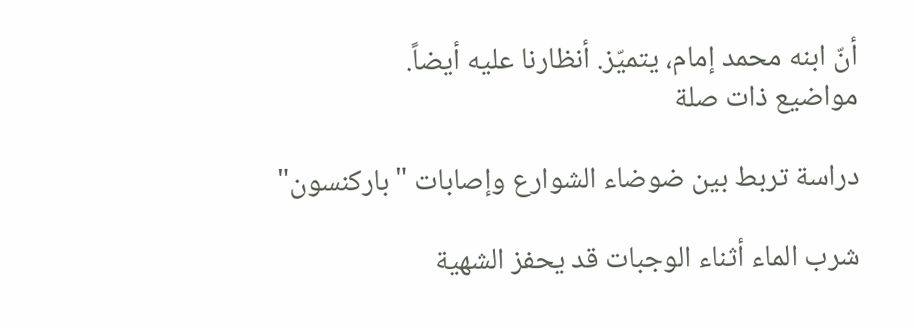أنّ ابنه محمد إمام، يتميّز. أنظارنا عليه أيضاً.
مواضيع ذات صلة

دراسة تربط بين ضوضاء الشوارع وإصابات "باركنسون"

شرب الماء أثناء الوجبات قد يحفز الشهية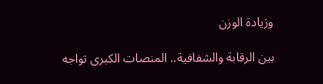وزيادة الوزن

بين الرقابة والشفافية.. المنصات الكبرى تواجه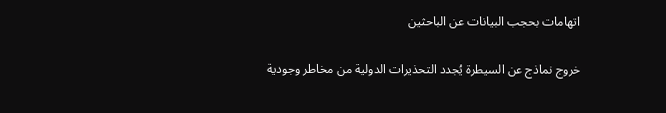اتهامات بحجب البيانات عن الباحثين

خروج نماذج عن السيطرة يُجدد التحذيرات الدولية من مخاطر وجودية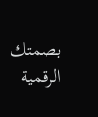بصمتك الرقمية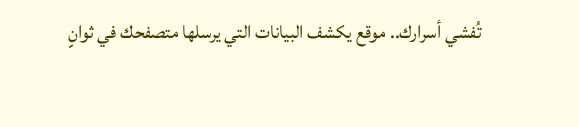تُفشي أسرارك.. موقع يكشف البيانات التي يرسلها متصفحك في ثوانٍ